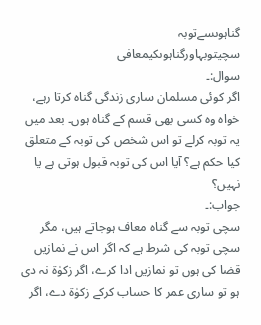گناہوںسےتوبہ
سچیتوبہاورگناہوںکیمعافی
سوال:۔
اگر کوئی مسلمان ساری زندگی گناہ کرتا رہے، خواہ وہ کسی بھی قسم کے گناہ ہوں۔ بعد میں یہ توبہ کرلے تو اس شخص کی توبہ کے متعلق کیا حکم ہے؟ آیا اس کی توبہ قبول ہوتی ہے یا نہیں؟
جواب:۔
سچی توبہ سے گناہ معاف ہوجاتے ہیں، مگر سچی توبہ کی شرط ہے کہ اگر اس نے نمازیں قضا کی ہوں تو نمازیں ادا کرے، اگر زکوٰۃ نہ دی ہو تو ساری عمر کا حساب کرکے زکوٰۃ دے، اگر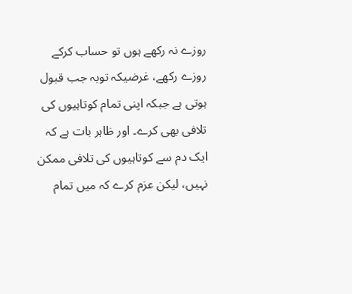روزے نہ رکھے ہوں تو حساب کرکے روزے رکھے، غرضیکہ توبہ جب قبول ہوتی ہے جبکہ اپنی تمام کوتاہیوں کی تلافی بھی کرے۔ اور ظاہر بات ہے کہ ایک دم سے کوتاہیوں کی تلافی ممکن نہیں، لیکن عزم کرے کہ میں تمام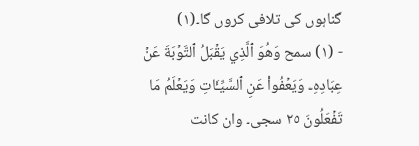گناہوں کی تلافی کروں گا۔(۱)
- (۱) سمح وَهُوَ ٱلَّذِي يَقۡبَلُ ٱلتَّوۡبَةَ عَنۡ عِبَادِهِۦ وَيَعۡفُواْ عَنِ ٱلسَّيِّـَٔاتِ وَيَعۡلَمُ مَا تَفۡعَلُونَ ٢٥ سجى۔ وان کانت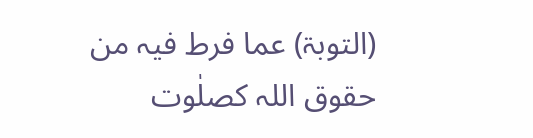(التوبۃ) عما فرط فیہ من حقوق اللہ كصلٰوت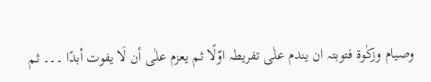وصیام وزكٰوۃ فتوبتہ ان یندم علٰی تفریطہ اوّلًا ثم یعزم علٰی أن لَا یفوت أبدًا ۔۔۔ ثم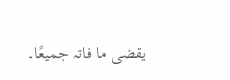یقضی ما فاتہ جمیعًا۔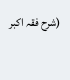(شرح فقہ اكبر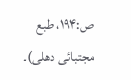ص:۱۹۴، طبع مجتبائی دھلی)۔